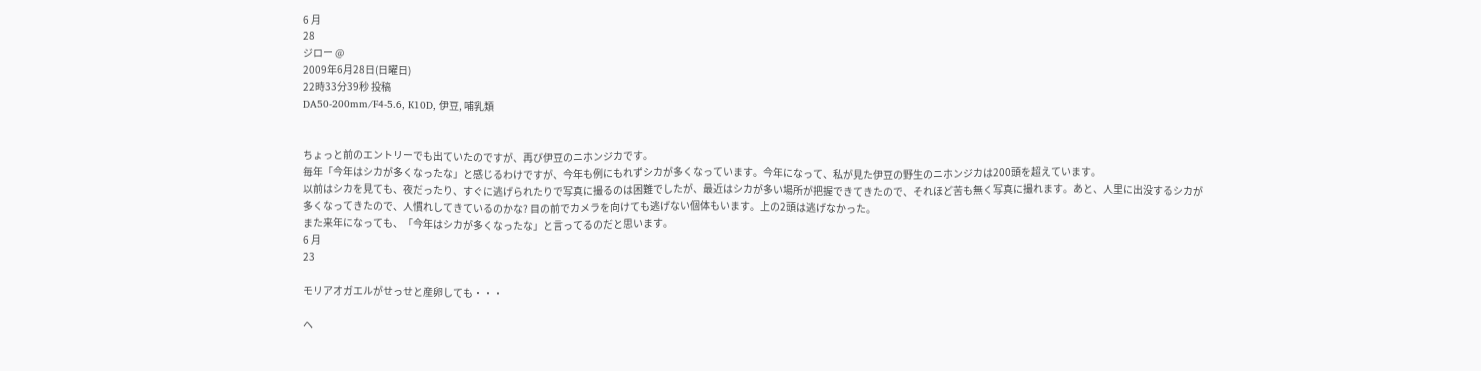6 月
28
ジロー @
2009年6月28日(日曜日)
22時33分39秒 投稿
DA50-200mm/F4-5.6, K10D, 伊豆, 哺乳類


ちょっと前のエントリーでも出ていたのですが、再び伊豆のニホンジカです。
毎年「今年はシカが多くなったな」と感じるわけですが、今年も例にもれずシカが多くなっています。今年になって、私が見た伊豆の野生のニホンジカは200頭を超えています。
以前はシカを見ても、夜だったり、すぐに逃げられたりで写真に撮るのは困難でしたが、最近はシカが多い場所が把握できてきたので、それほど苦も無く写真に撮れます。あと、人里に出没するシカが多くなってきたので、人慣れしてきているのかな? 目の前でカメラを向けても逃げない個体もいます。上の2頭は逃げなかった。
また来年になっても、「今年はシカが多くなったな」と言ってるのだと思います。
6 月
23

モリアオガエルがせっせと産卵しても・・・

ヘ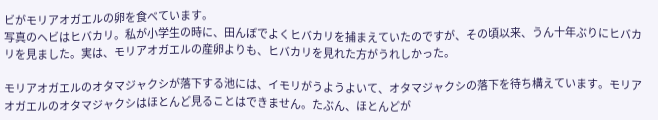ビがモリアオガエルの卵を食べています。
写真のヘビはヒバカリ。私が小学生の時に、田んぼでよくヒバカリを捕まえていたのですが、その頃以来、うん十年ぶりにヒバカリを見ました。実は、モリアオガエルの産卵よりも、ヒバカリを見れた方がうれしかった。

モリアオガエルのオタマジャクシが落下する池には、イモリがうようよいて、オタマジャクシの落下を待ち構えています。モリアオガエルのオタマジャクシはほとんど見ることはできません。たぶん、ほとんどが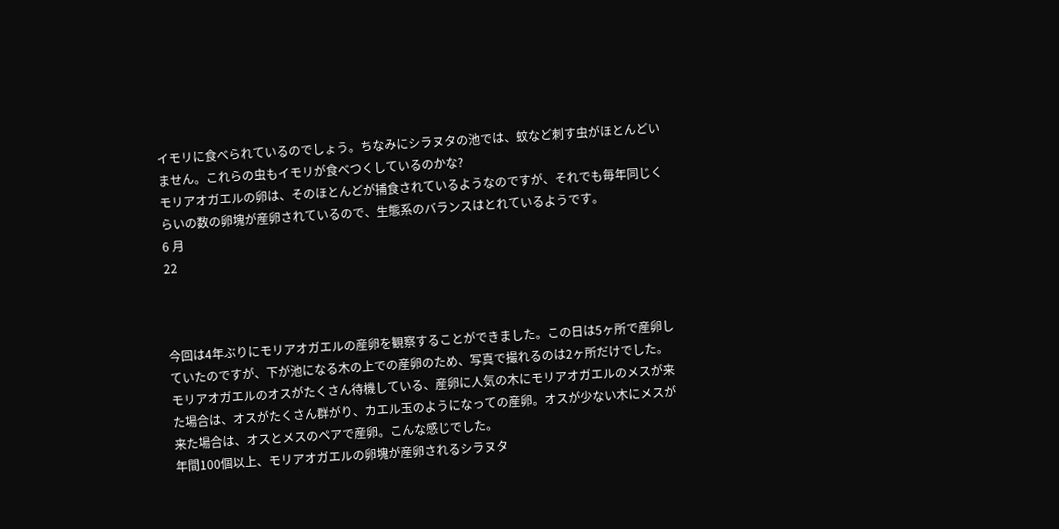イモリに食べられているのでしょう。ちなみにシラヌタの池では、蚊など刺す虫がほとんどいません。これらの虫もイモリが食べつくしているのかな?
モリアオガエルの卵は、そのほとんどが捕食されているようなのですが、それでも毎年同じくらいの数の卵塊が産卵されているので、生態系のバランスはとれているようです。
6 月
22



今回は4年ぶりにモリアオガエルの産卵を観察することができました。この日は5ヶ所で産卵していたのですが、下が池になる木の上での産卵のため、写真で撮れるのは2ヶ所だけでした。
モリアオガエルのオスがたくさん待機している、産卵に人気の木にモリアオガエルのメスが来た場合は、オスがたくさん群がり、カエル玉のようになっての産卵。オスが少ない木にメスが来た場合は、オスとメスのペアで産卵。こんな感じでした。
年間100個以上、モリアオガエルの卵塊が産卵されるシラヌタ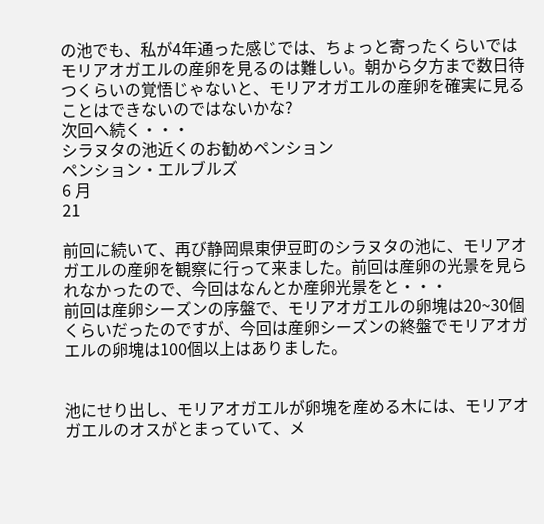の池でも、私が4年通った感じでは、ちょっと寄ったくらいではモリアオガエルの産卵を見るのは難しい。朝から夕方まで数日待つくらいの覚悟じゃないと、モリアオガエルの産卵を確実に見ることはできないのではないかな?
次回へ続く・・・
シラヌタの池近くのお勧めペンション
ペンション・エルブルズ
6 月
21

前回に続いて、再び静岡県東伊豆町のシラヌタの池に、モリアオガエルの産卵を観察に行って来ました。前回は産卵の光景を見られなかったので、今回はなんとか産卵光景をと・・・
前回は産卵シーズンの序盤で、モリアオガエルの卵塊は20~30個くらいだったのですが、今回は産卵シーズンの終盤でモリアオガエルの卵塊は100個以上はありました。


池にせり出し、モリアオガエルが卵塊を産める木には、モリアオガエルのオスがとまっていて、メ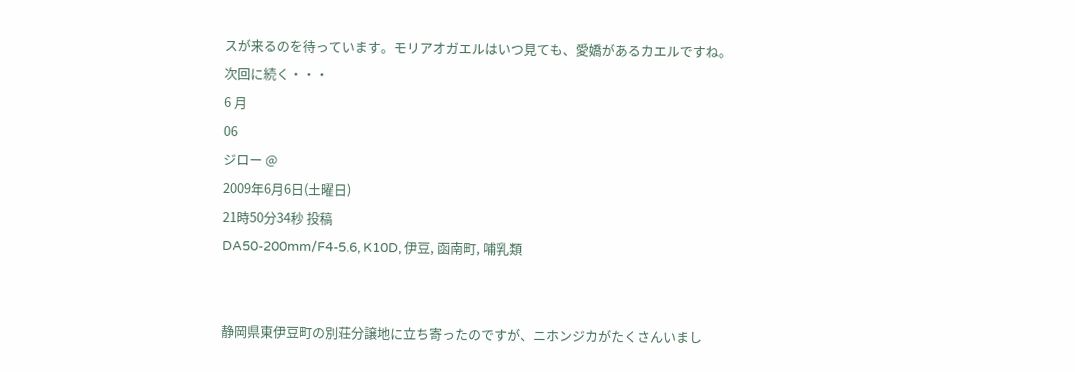スが来るのを待っています。モリアオガエルはいつ見ても、愛嬌があるカエルですね。
次回に続く・・・
6 月
06
ジロー @
2009年6月6日(土曜日)
21時50分34秒 投稿
DA50-200mm/F4-5.6, K10D, 伊豆, 函南町, 哺乳類


静岡県東伊豆町の別荘分譲地に立ち寄ったのですが、ニホンジカがたくさんいまし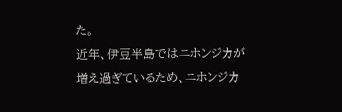た。
近年、伊豆半島ではニホンジカが増え過ぎているため、ニホンジカ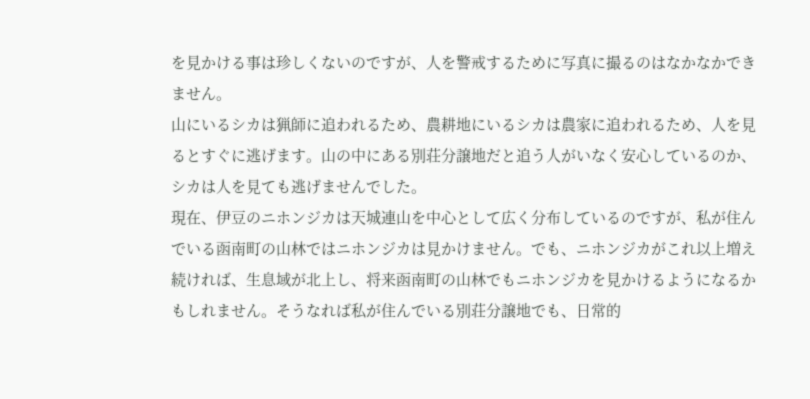を見かける事は珍しくないのですが、人を警戒するために写真に撮るのはなかなかできません。
山にいるシカは猟師に追われるため、農耕地にいるシカは農家に追われるため、人を見るとすぐに逃げます。山の中にある別荘分譲地だと追う人がいなく安心しているのか、シカは人を見ても逃げませんでした。
現在、伊豆のニホンジカは天城連山を中心として広く分布しているのですが、私が住んでいる函南町の山林ではニホンジカは見かけません。でも、ニホンジカがこれ以上増え続ければ、生息域が北上し、将来函南町の山林でもニホンジカを見かけるようになるかもしれません。そうなれば私が住んでいる別荘分譲地でも、日常的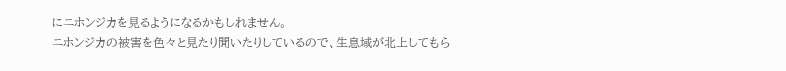にニホンジカを見るようになるかもしれません。
ニホンジカの被害を色々と見たり聞いたりしているので、生息域が北上してもら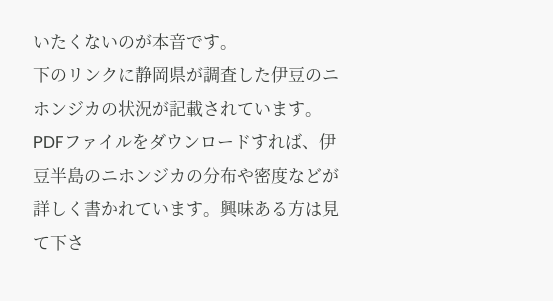いたくないのが本音です。
下のリンクに静岡県が調査した伊豆のニホンジカの状況が記載されています。PDFファイルをダウンロードすれば、伊豆半島のニホンジカの分布や密度などが詳しく書かれています。興味ある方は見て下さ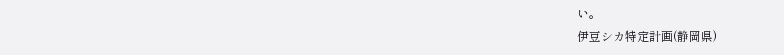い。
伊豆シカ特定計画(静岡県)